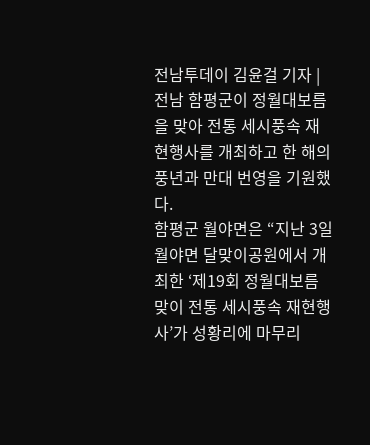전남투데이 김윤걸 기자 | 전남 함평군이 정월대보름을 맞아 전통 세시풍속 재현행사를 개최하고 한 해의 풍년과 만대 번영을 기원했다.
함평군 월야면은 “지난 3일 월야면 달맞이공원에서 개최한 ‘제19회 정월대보름맞이 전통 세시풍속 재현행사’가 성황리에 마무리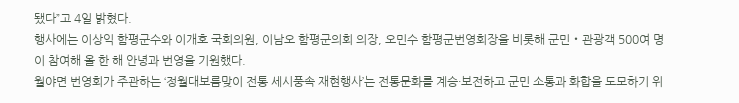됐다”고 4일 밝혔다.
행사에는 이상익 함평군수와 이개호 국회의원, 이남오 함평군의회 의장, 오민수 함평군번영회장을 비롯해 군민‧관광객 500여 명이 참여해 올 한 해 안녕과 번영을 기원했다.
월야면 번영회가 주관하는 ‘정월대보름맞이 전통 세시풍속 재현행사’는 전통문화를 계승·보전하고 군민 소통과 화합을 도모하기 위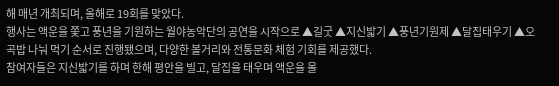해 매년 개최되며, 올해로 19회를 맞았다.
행사는 액운을 쫓고 풍년을 기원하는 월야농악단의 공연을 시작으로 ▲길굿 ▲지신밟기 ▲풍년기원제 ▲달집태우기 ▲오곡밥 나눠 먹기 순서로 진행됐으며, 다양한 볼거리와 전통문화 체험 기회를 제공했다.
참여자들은 지신밟기를 하며 한해 평안을 빌고, 달집을 태우며 액운을 몰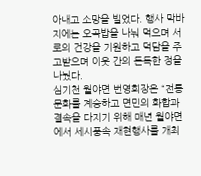아내고 소망을 빌었다. 행사 막바지에는 오곡밥을 나눠 먹으며 서로의 건강을 기원하고 덕담을 주고받으며 이웃 간의 돈독한 정을 나눴다.
심기천 월야면 번영회장은 “전통문화를 계승하고 면민의 화합과 결속을 다지기 위해 매년 월야면에서 세시풍속 재현행사를 개최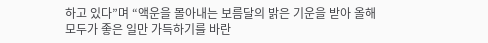하고 있다”며 “액운을 몰아내는 보름달의 밝은 기운을 받아 올해 모두가 좋은 일만 가득하기를 바란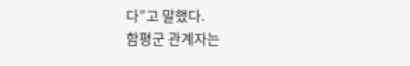다”고 말했다.
함평군 관계자는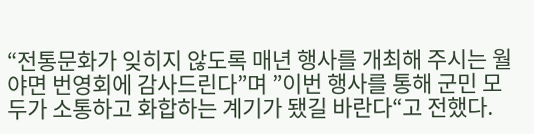“전통문화가 잊히지 않도록 매년 행사를 개최해 주시는 월야면 번영회에 감사드린다”며 ”이번 행사를 통해 군민 모두가 소통하고 화합하는 계기가 됐길 바란다“고 전했다.